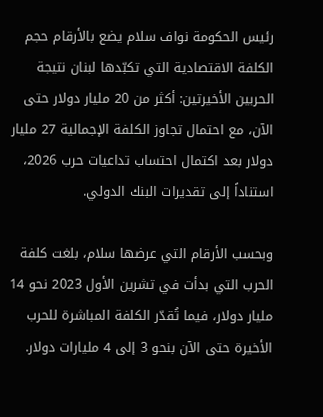رئيس الحكومة نواف سلام يضع بالأرقام حجم الكلفة الاقتصادية التي تكبّدها لبنان نتيجة الحربين الأخيرتين: أكثر من 20 مليار دولار حتى الآن، مع احتمال تجاوز الكلفة الإجمالية 27 مليار دولار بعد اكتمال احتساب تداعيات حرب 2026، استناداً إلى تقديرات البنك الدولي.

وبحسب الأرقام التي عرضها سلام، بلغت كلفة الحرب التي بدأت في تشرين الأول 2023 نحو 14 مليار دولار، فيما تُقدّر الكلفة المباشرة للحرب الأخيرة حتى الآن بنحو 3 إلى 4 مليارات دولار.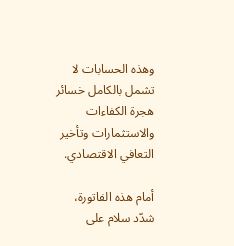وهذه الحسابات لا تشمل بالكامل خسائر هجرة الكفاءات والاستثمارات وتأخير التعافي الاقتصادي.

أمام هذه الفاتورة، شدّد سلام على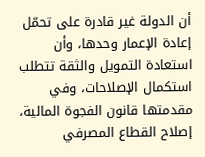أن الدولة غير قادرة على تحمّل إعادة الإعمار وحدها، وأن استعادة التمويل والثقة تتطلب استكمال الإصلاحات، وفي مقدمتها قانون الفجوة المالية، إصلاح القطاع المصرفي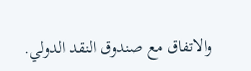والاتفاق مع صندوق النقد الدولي.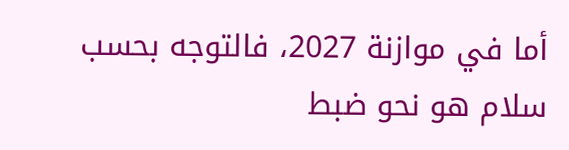أما في موازنة 2027، فالتوجه بحسب سلام هو نحو ضبط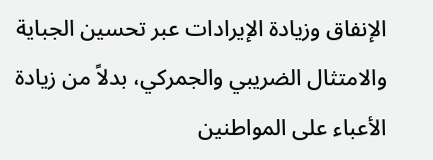الإنفاق وزيادة الإيرادات عبر تحسين الجباية والامتثال الضريبي والجمركي، بدلاً من زيادة الأعباء على المواطنين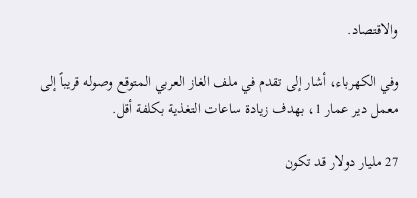والاقتصاد.

وفي الكهرباء، أشار إلى تقدم في ملف الغاز العربي المتوقع وصوله قريباً إلى معمل دير عمار 1، بهدف زيادة ساعات التغذية بكلفة أقل.

27 مليار دولار قد تكون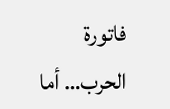فاتورة الحرب… أما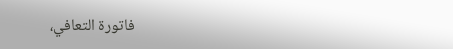فاتورة التعافي،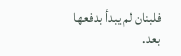فلبنان لم يبدأ بدفعها بعد.